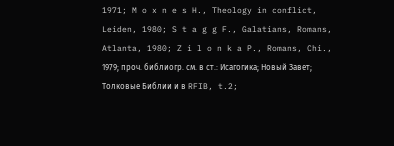1971; M o x n e s H., Theology in conflict, Leiden, 1980; S t a g g F., Galatians, Romans, Atlanta, 1980; Z i l o n k a P., Romans, Chi., 1979; проч. библиогр. см. в ст.: Исагогика; Новый Завет; Толковые Библии и в RFIB, t.2;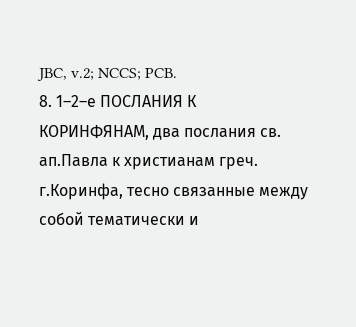JBC, v.2; NCCS; PCB.
8. 1–2–е ПОСЛАНИЯ К КОРИНФЯНАМ, два послания св. ап.Павла к христианам греч. г.Коринфа, тесно связанные между собой тематически и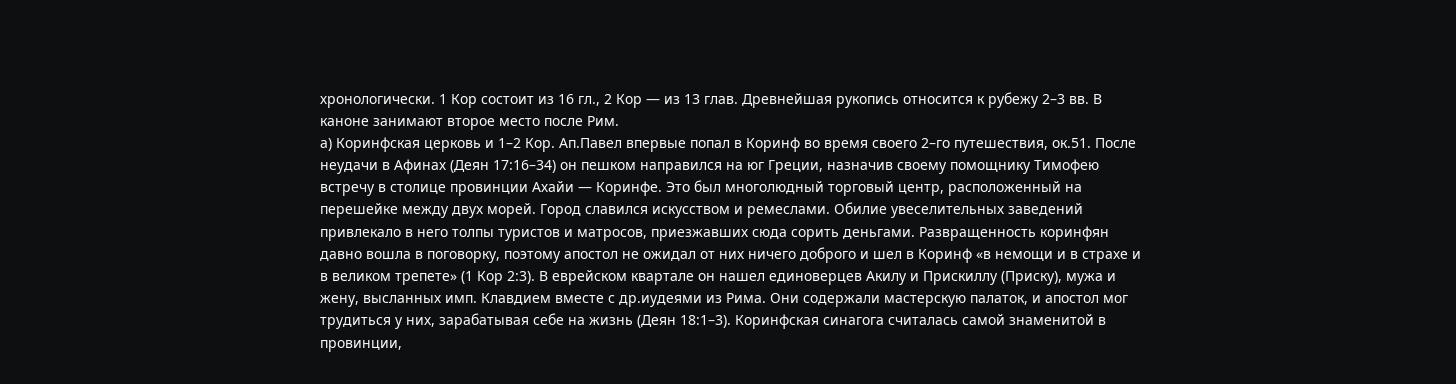хронологически. 1 Кор состоит из 16 гл., 2 Кор — из 13 глав. Древнейшая рукопись относится к рубежу 2–3 вв. В каноне занимают второе место после Рим.
а) Коринфская церковь и 1–2 Кор. Ап.Павел впервые попал в Коринф во время своего 2–го путешествия, ок.51. После неудачи в Афинах (Деян 17:16–34) он пешком направился на юг Греции, назначив своему помощнику Тимофею встречу в столице провинции Ахайи — Коринфе. Это был многолюдный торговый центр, расположенный на перешейке между двух морей. Город славился искусством и ремеслами. Обилие увеселительных заведений привлекало в него толпы туристов и матросов, приезжавших сюда сорить деньгами. Развращенность коринфян давно вошла в поговорку, поэтому апостол не ожидал от них ничего доброго и шел в Коринф «в немощи и в страхе и в великом трепете» (1 Кор 2:3). В еврейском квартале он нашел единоверцев Акилу и Прискиллу (Приску), мужа и жену, высланных имп. Клавдием вместе с др.иудеями из Рима. Они содержали мастерскую палаток, и апостол мог трудиться у них, зарабатывая себе на жизнь (Деян 18:1–3). Коринфская синагога считалась самой знаменитой в провинции,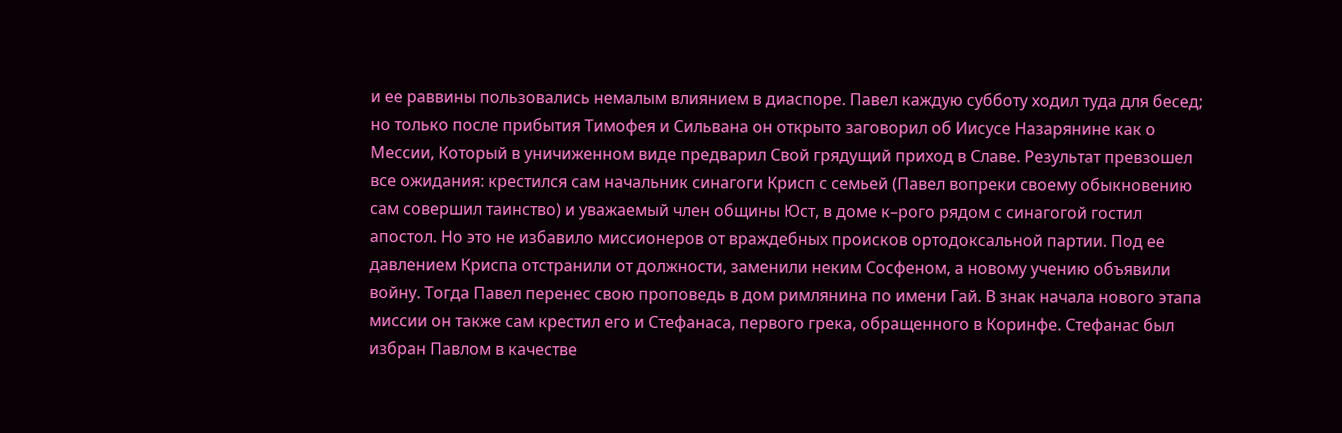и ее раввины пользовались немалым влиянием в диаспоре. Павел каждую субботу ходил туда для бесед; но только после прибытия Тимофея и Сильвана он открыто заговорил об Иисусе Назарянине как о Мессии, Который в уничиженном виде предварил Свой грядущий приход в Славе. Результат превзошел все ожидания: крестился сам начальник синагоги Крисп с семьей (Павел вопреки своему обыкновению сам совершил таинство) и уважаемый член общины Юст, в доме к–рого рядом с синагогой гостил апостол. Но это не избавило миссионеров от враждебных происков ортодоксальной партии. Под ее давлением Криспа отстранили от должности, заменили неким Сосфеном, а новому учению объявили войну. Тогда Павел перенес свою проповедь в дом римлянина по имени Гай. В знак начала нового этапа миссии он также сам крестил его и Стефанаса, первого грека, обращенного в Коринфе. Стефанас был избран Павлом в качестве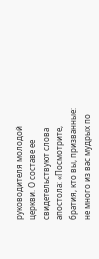руководителя молодой церкви. О составе ее свидетельствуют слова апостола: «Посмотрите, братия, кто вы, призванные: не много из вас мудрых по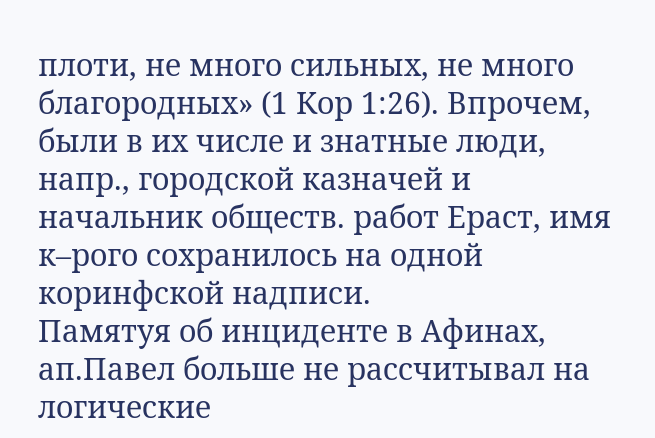плоти, не много сильных, не много благородных» (1 Кор 1:26). Впрочем, были в их числе и знатные люди, напр., городской казначей и начальник обществ. работ Ераст, имя к–рого сохранилось на одной коринфской надписи.
Памятуя об инциденте в Афинах, ап.Павел больше не рассчитывал на логические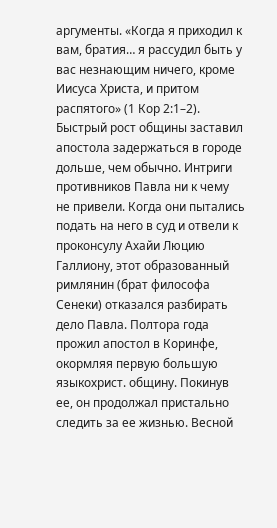аргументы. «Когда я приходил к вам, братия… я рассудил быть у вас незнающим ничего, кроме Иисуса Христа, и притом распятого» (1 Кор 2:1–2). Быстрый рост общины заставил апостола задержаться в городе дольше, чем обычно. Интриги противников Павла ни к чему не привели. Когда они пытались подать на него в суд и отвели к проконсулу Ахайи Люцию Галлиону, этот образованный римлянин (брат философа Сенеки) отказался разбирать дело Павла. Полтора года прожил апостол в Коринфе, окормляя первую большую языкохрист. общину. Покинув ее, он продолжал пристально следить за ее жизнью. Весной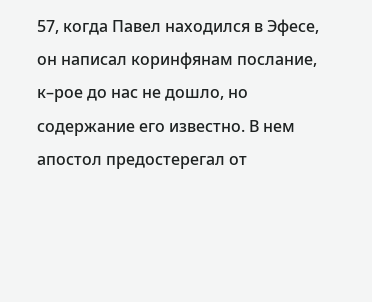57, когда Павел находился в Эфесе, он написал коринфянам послание, к–рое до нас не дошло, но содержание его известно. В нем апостол предостерегал от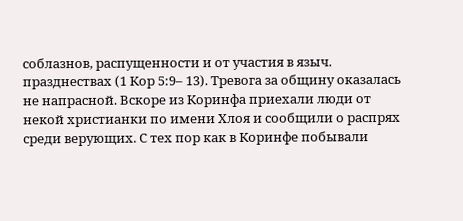соблазнов, распущенности и от участия в языч. празднествах (1 Кор 5:9– 13). Тревога за общину оказалась не напрасной. Вскоре из Коринфа приехали люди от некой христианки по имени Хлоя и сообщили о распрях среди верующих. С тех пор как в Коринфе побывали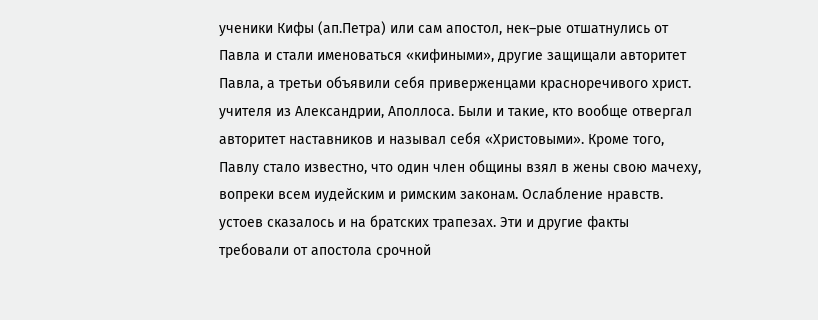ученики Кифы (ап.Петра) или сам апостол, нек–рые отшатнулись от Павла и стали именоваться «кифиными», другие защищали авторитет Павла, а третьи объявили себя приверженцами красноречивого христ. учителя из Александрии, Аполлоса. Были и такие, кто вообще отвергал авторитет наставников и называл себя «Христовыми». Кроме того, Павлу стало известно, что один член общины взял в жены свою мачеху, вопреки всем иудейским и римским законам. Ослабление нравств. устоев сказалось и на братских трапезах. Эти и другие факты требовали от апостола срочной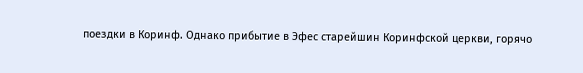поездки в Коринф. Однако прибытие в Эфес старейшин Коринфской церкви, горячо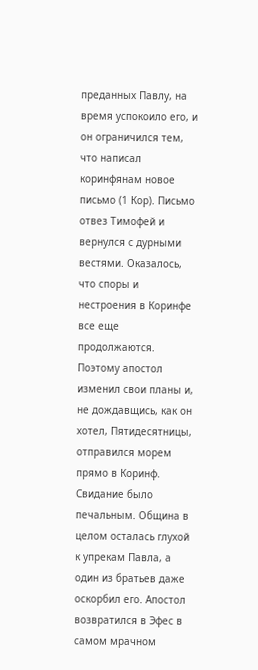преданных Павлу, на время успокоило его, и он ограничился тем, что написал коринфянам новое письмо (1 Кор). Письмо отвез Тимофей и вернулся с дурными вестями. Оказалось, что споры и нестроения в Коринфе все еще продолжаются. Поэтому апостол изменил свои планы и, не дождавщись, как он хотел, Пятидесятницы, отправился морем прямо в Коринф. Свидание было печальным. Община в целом осталась глухой к упрекам Павла, а один из братьев даже оскорбил его. Апостол возвратился в Эфес в самом мрачном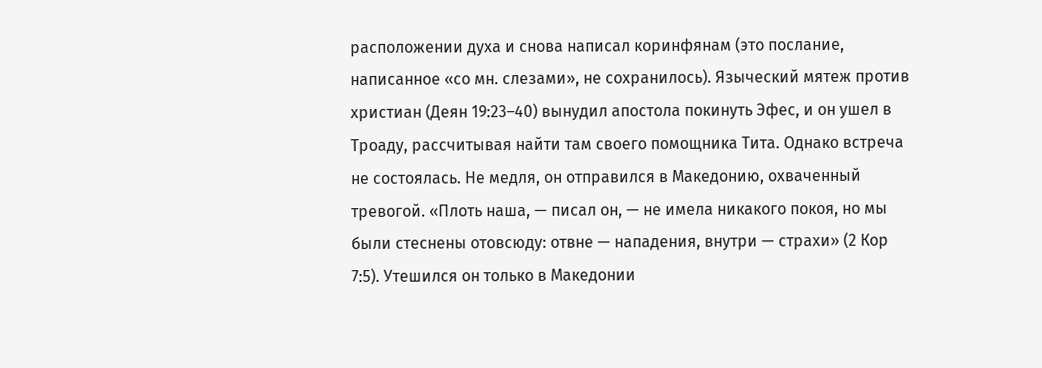расположении духа и снова написал коринфянам (это послание, написанное «со мн. слезами», не сохранилось). Языческий мятеж против христиан (Деян 19:23–40) вынудил апостола покинуть Эфес, и он ушел в Троаду, рассчитывая найти там своего помощника Тита. Однако встреча не состоялась. Не медля, он отправился в Македонию, охваченный тревогой. «Плоть наша, — писал он, — не имела никакого покоя, но мы были стеснены отовсюду: отвне — нападения, внутри — страхи» (2 Кор 7:5). Утешился он только в Македонии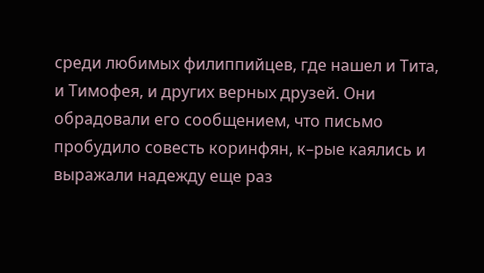среди любимых филиппийцев, где нашел и Тита, и Тимофея, и других верных друзей. Они обрадовали его сообщением, что письмо пробудило совесть коринфян, к–рые каялись и выражали надежду еще раз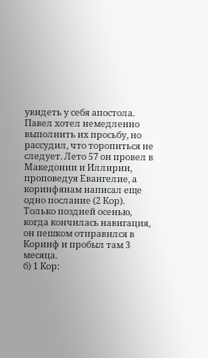увидеть у себя апостола. Павел хотел немедленно выполнить их просьбу, но рассудил, что торопиться не следует. Лето 57 он провел в Македонии и Иллирии, проповедуя Евангелие, а коринфянам написал еще одно послание (2 Кор). Только поздней осенью, когда кончилась навигация, он пешком отправился в Коринф и пробыл там 3 месяца.
б) 1 Кор: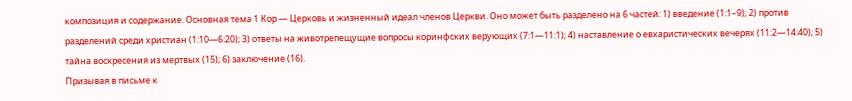композиция и содержание. Основная тема 1 Кор — Церковь и жизненный идеал членов Церкви. Оно может быть разделено на 6 частей: 1) введение (1:1–9); 2) против разделений среди христиан (1:10—6:20); 3) ответы на животрепещущие вопросы коринфских верующих (7:1—11:1); 4) наставление о евхаристических вечерях (11:2—14:40); 5) тайна воскресения из мертвых (15); 6) заключение (16).
Призывая в письме к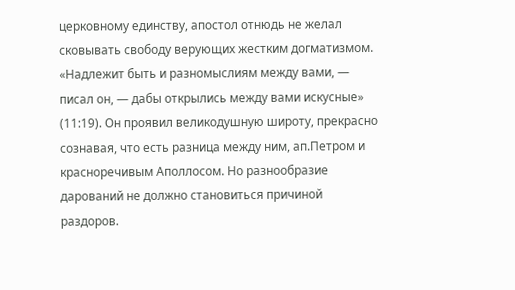церковному единству, апостол отнюдь не желал сковывать свободу верующих жестким догматизмом. «Надлежит быть и разномыслиям между вами, — писал он, — дабы открылись между вами искусные» (11:19). Он проявил великодушную широту, прекрасно сознавая, что есть разница между ним, ап.Петром и красноречивым Аполлосом. Но разнообразие дарований не должно становиться причиной раздоров.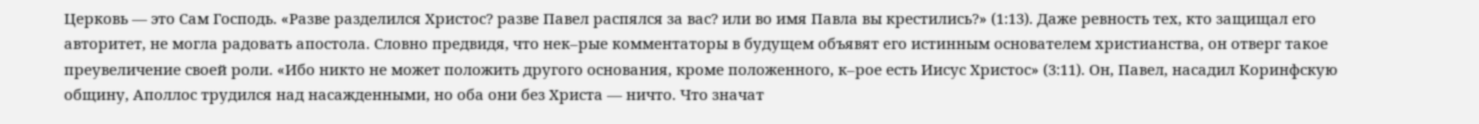Церковь — это Сам Господь. «Разве разделился Христос? разве Павел распялся за вас? или во имя Павла вы крестились?» (1:13). Даже ревность тех, кто защищал его авторитет, не могла радовать апостола. Словно предвидя, что нек–рые комментаторы в будущем объявят его истинным основателем христианства, он отверг такое преувеличение своей роли. «Ибо никто не может положить другого основания, кроме положенного, к–рое есть Иисус Христос» (3:11). Он, Павел, насадил Коринфскую общину, Аполлос трудился над насажденными, но оба они без Христа — ничто. Что значат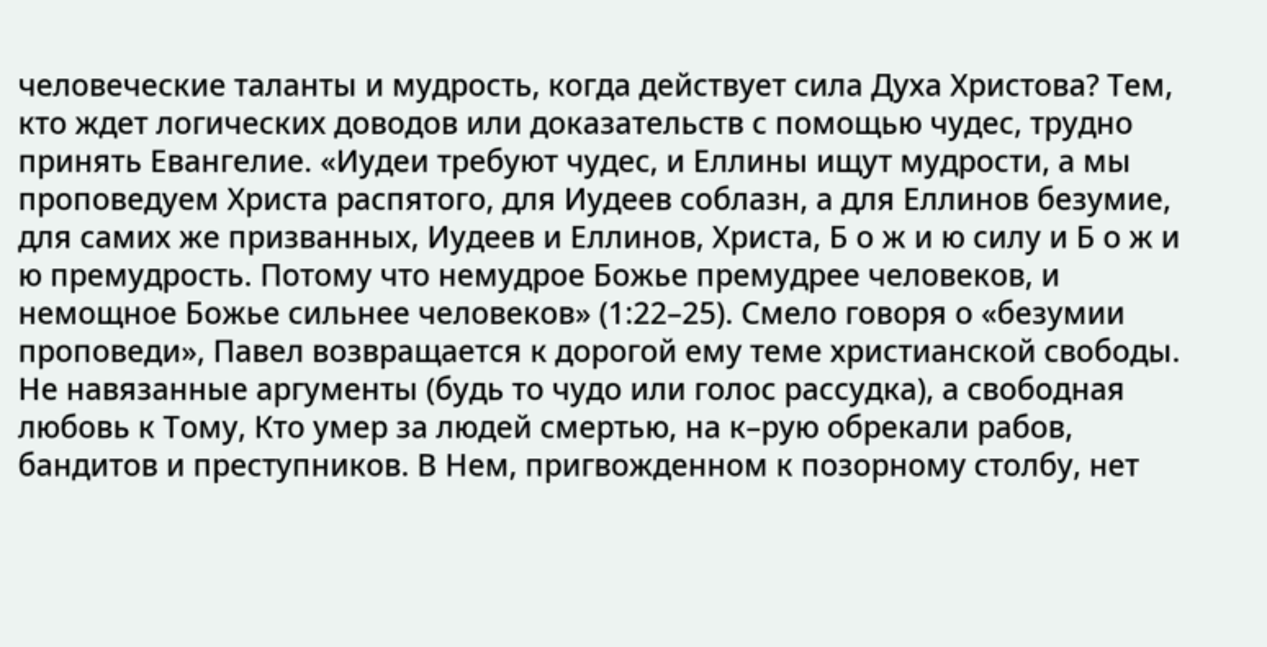человеческие таланты и мудрость, когда действует сила Духа Христова? Тем, кто ждет логических доводов или доказательств с помощью чудес, трудно принять Евангелие. «Иудеи требуют чудес, и Еллины ищут мудрости, а мы проповедуем Христа распятого, для Иудеев соблазн, а для Еллинов безумие, для самих же призванных, Иудеев и Еллинов, Христа, Б о ж и ю силу и Б о ж и ю премудрость. Потому что немудрое Божье премудрее человеков, и немощное Божье сильнее человеков» (1:22–25). Смело говоря о «безумии проповеди», Павел возвращается к дорогой ему теме христианской свободы. Не навязанные аргументы (будь то чудо или голос рассудка), а свободная любовь к Тому, Кто умер за людей смертью, на к–рую обрекали рабов, бандитов и преступников. В Нем, пригвожденном к позорному столбу, нет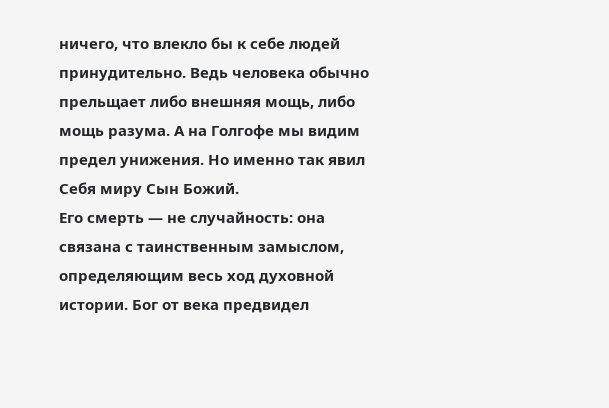ничего, что влекло бы к себе людей принудительно. Ведь человека обычно прельщает либо внешняя мощь, либо мощь разума. А на Голгофе мы видим предел унижения. Но именно так явил Себя миру Сын Божий.
Его смерть — не случайность: она связана с таинственным замыслом, определяющим весь ход духовной истории. Бог от века предвидел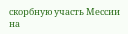скорбную участь Мессии на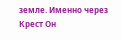земле. Именно через Крест Он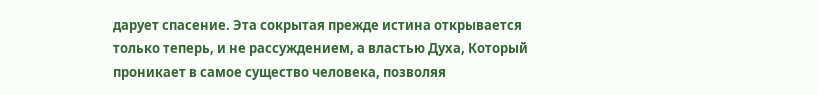дарует спасение. Эта сокрытая прежде истина открывается только теперь, и не рассуждением, а властью Духа, Который проникает в самое существо человека, позволяя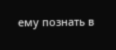ему познать в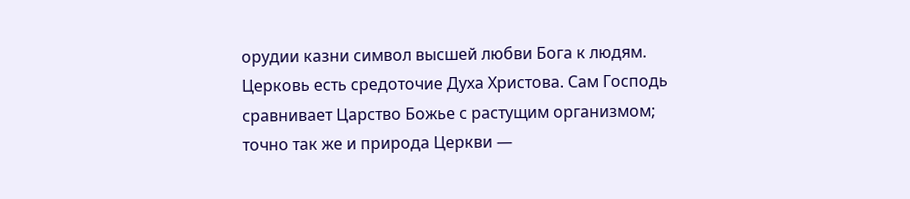орудии казни символ высшей любви Бога к людям.
Церковь есть средоточие Духа Христова. Сам Господь сравнивает Царство Божье с растущим организмом; точно так же и природа Церкви —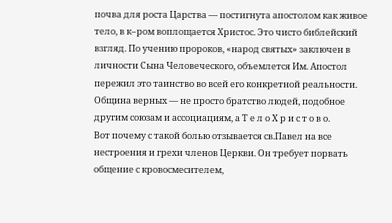почва для роста Царства — постигнута апостолом как живое тело, в к–ром воплощается Христос. Это чисто библейский взгляд. По учению пророков, «народ святых» заключен в личности Сына Человеческого, объемлется Им. Апостол пережил это таинство во всей его конкретной реальности. Община верных — не просто братство людей, подобное другим союзам и ассоциациям, а Т е л о Х р и с т о в о.
Вот почему с такой болью отзывается св.Павел на все нестроения и грехи членов Церкви. Он требует порвать общение с кровосмесителем,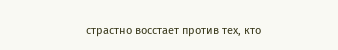страстно восстает против тех, кто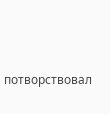потворствовал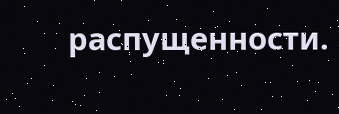распущенности.